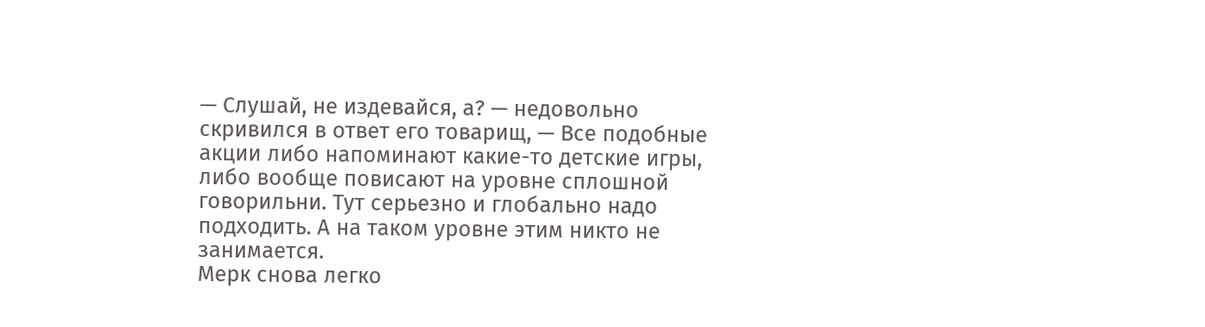— Слушай, не издевайся, а? — недовольно скривился в ответ его товарищ, — Все подобные акции либо напоминают какие-то детские игры, либо вообще повисают на уровне сплошной говорильни. Тут серьезно и глобально надо подходить. А на таком уровне этим никто не занимается.
Мерк снова легко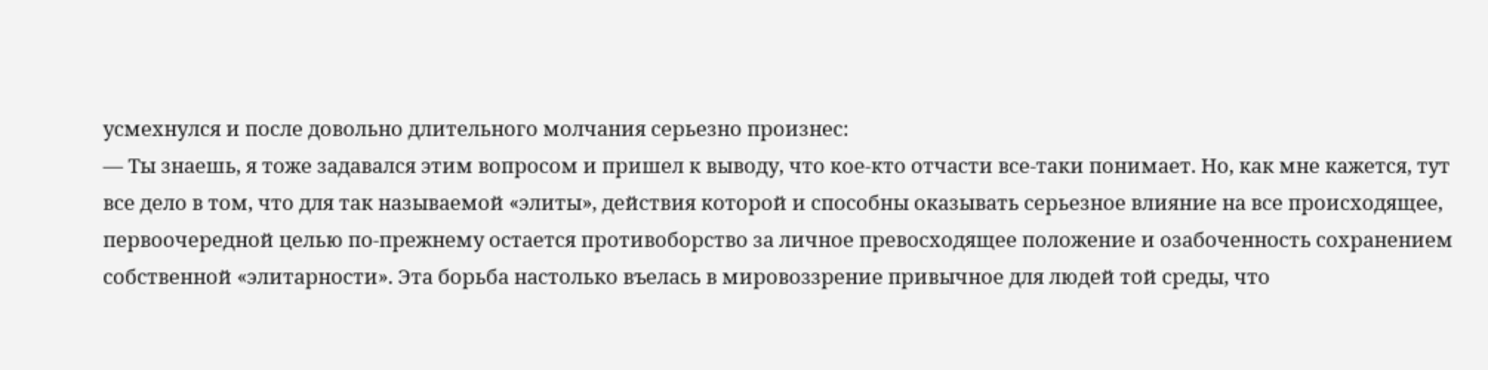усмехнулся и после довольно длительного молчания серьезно произнес:
— Ты знаешь, я тоже задавался этим вопросом и пришел к выводу, что кое-кто отчасти все-таки понимает. Но, как мне кажется, тут все дело в том, что для так называемой «элиты», действия которой и способны оказывать серьезное влияние на все происходящее, первоочередной целью по-прежнему остается противоборство за личное превосходящее положение и озабоченность сохранением собственной «элитарности». Эта борьба настолько въелась в мировоззрение привычное для людей той среды, что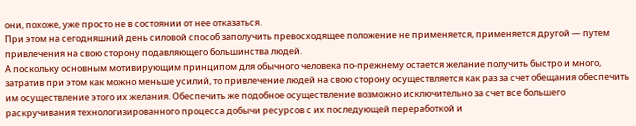они, похоже, уже просто не в состоянии от нее отказаться.
При этом на сегодняшний день силовой способ заполучить превосходящее положение не применяется, применяется другой — путем привлечения на свою сторону подавляющего большинства людей.
А поскольку основным мотивирующим принципом для обычного человека по-прежнему остается желание получить быстро и много, затратив при этом как можно меньше усилий, то привлечение людей на свою сторону осуществляется как раз за счет обещания обеспечить им осуществление этого их желания. Обеспечить же подобное осуществление возможно исключительно за счет все большего раскручивания технологизированного процесса добычи ресурсов с их последующей переработкой и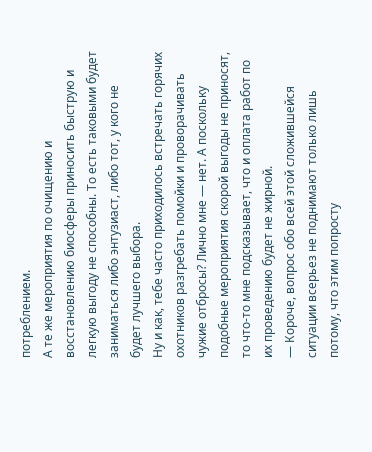потреблением.
А те же мероприятия по очищению и восстановлению биосферы приносить быструю и легкую выгоду не способны. То есть таковыми будет заниматься либо энтузиаст, либо тот, у кого не будет лучшего выбора.
Ну и как, тебе часто приходилось встречать горячих охотников разгребать помойки и проворачивать чужие отбросы? Лично мне — нет. А поскольку подобные мероприятия скорой выгоды не приносят, то что-то мне подсказывает, что и оплата работ по их проведению будет не жирной.
— Короче, вопрос обо всей этой сложившейся ситуации всерьез не поднимают только лишь потому, что этим попросту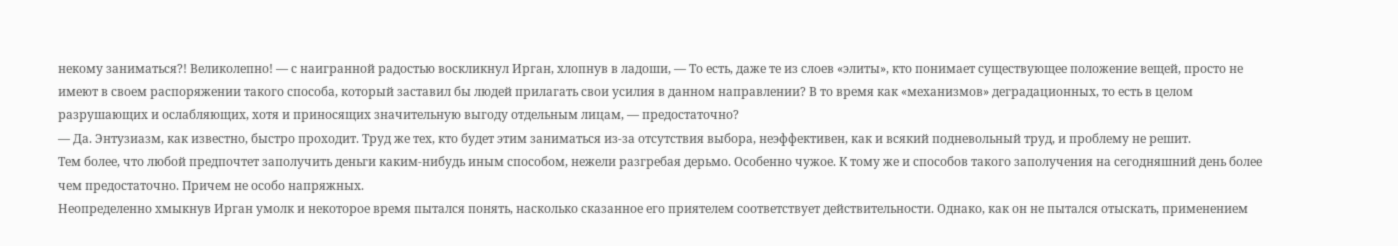некому заниматься?! Великолепно! — с наигранной радостью воскликнул Ирган, хлопнув в ладоши, — То есть, даже те из слоев «элиты», кто понимает существующее положение вещей, просто не имеют в своем распоряжении такого способа, который заставил бы людей прилагать свои усилия в данном направлении? В то время как «механизмов» деградационных, то есть в целом разрушающих и ослабляющих, хотя и приносящих значительную выгоду отдельным лицам, — предостаточно?
— Да. Энтузиазм, как известно, быстро проходит. Труд же тех, кто будет этим заниматься из-за отсутствия выбора, неэффективен, как и всякий подневольный труд, и проблему не решит.
Тем более, что любой предпочтет заполучить деньги каким-нибудь иным способом, нежели разгребая дерьмо. Особенно чужое. К тому же и способов такого заполучения на сегодняшний день более чем предостаточно. Причем не особо напряжных.
Неопределенно хмыкнув Ирган умолк и некоторое время пытался понять, насколько сказанное его приятелем соответствует действительности. Однако, как он не пытался отыскать, применением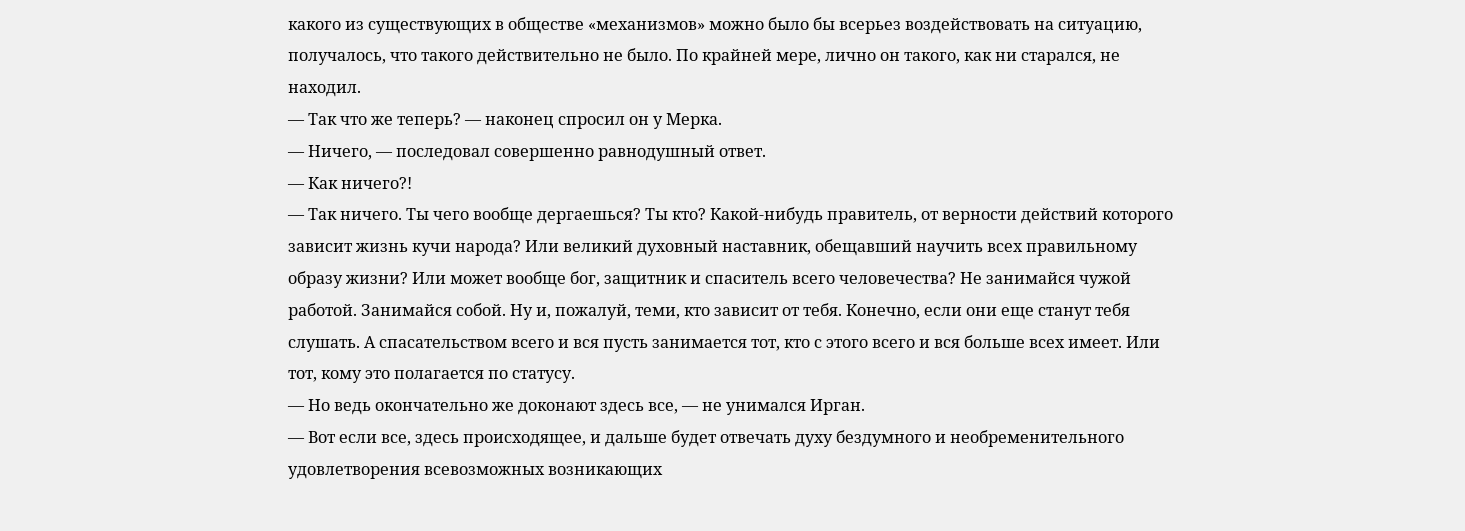какого из существующих в обществе «механизмов» можно было бы всерьез воздействовать на ситуацию, получалось, что такого действительно не было. По крайней мере, лично он такого, как ни старался, не находил.
— Так что же теперь? — наконец спросил он у Мерка.
— Ничего, — последовал совершенно равнодушный ответ.
— Как ничего?!
— Так ничего. Ты чего вообще дергаешься? Ты кто? Какой-нибудь правитель, от верности действий которого зависит жизнь кучи народа? Или великий духовный наставник, обещавший научить всех правильному образу жизни? Или может вообще бог, защитник и спаситель всего человечества? Не занимайся чужой работой. Занимайся собой. Ну и, пожалуй, теми, кто зависит от тебя. Конечно, если они еще станут тебя слушать. А спасательством всего и вся пусть занимается тот, кто с этого всего и вся больше всех имеет. Или тот, кому это полагается по статусу.
— Но ведь окончательно же доконают здесь все, — не унимался Ирган.
— Вот если все, здесь происходящее, и дальше будет отвечать духу бездумного и необременительного удовлетворения всевозможных возникающих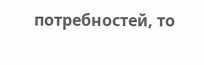потребностей, то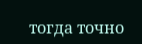тогда точно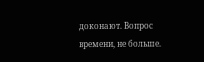доконают. Вопрос времени, не больше.